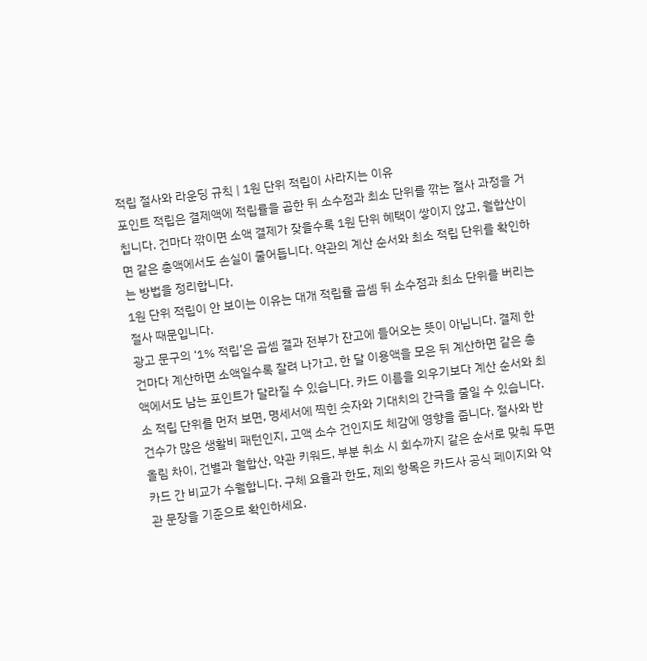적립 절사와 라운딩 규칙 | 1원 단위 적립이 사라지는 이유
포인트 적립은 결제액에 적립률을 곱한 뒤 소수점과 최소 단위를 깎는 절사 과정을 거칩니다. 건마다 깎이면 소액 결제가 잦을수록 1원 단위 혜택이 쌓이지 않고, 월합산이면 같은 총액에서도 손실이 줄어듭니다. 약관의 계산 순서와 최소 적립 단위를 확인하는 방법을 정리합니다.
1원 단위 적립이 안 보이는 이유는 대개 적립률 곱셈 뒤 소수점과 최소 단위를 버리는 절사 때문입니다.
광고 문구의 ‘1% 적립’은 곱셈 결과 전부가 잔고에 들어오는 뜻이 아닙니다. 결제 한 건마다 계산하면 소액일수록 잘려 나가고, 한 달 이용액을 모은 뒤 계산하면 같은 총액에서도 남는 포인트가 달라질 수 있습니다. 카드 이름을 외우기보다 계산 순서와 최소 적립 단위를 먼저 보면, 명세서에 찍힌 숫자와 기대치의 간극을 줄일 수 있습니다. 건수가 많은 생활비 패턴인지, 고액 소수 건인지도 체감에 영향을 줍니다. 절사와 반올림 차이, 건별과 월합산, 약관 키워드, 부분 취소 시 회수까지 같은 순서로 맞춰 두면 카드 간 비교가 수월합니다. 구체 요율과 한도, 제외 항목은 카드사 공식 페이지와 약관 문장을 기준으로 확인하세요.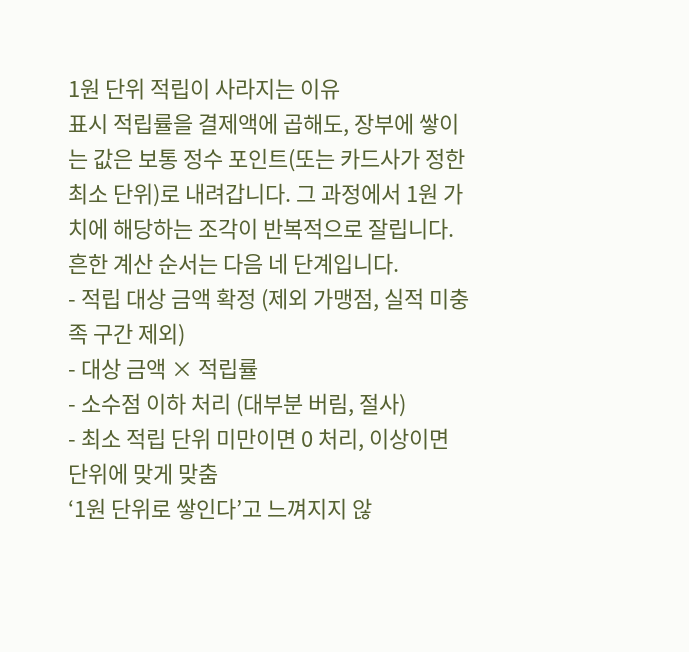1원 단위 적립이 사라지는 이유
표시 적립률을 결제액에 곱해도, 장부에 쌓이는 값은 보통 정수 포인트(또는 카드사가 정한 최소 단위)로 내려갑니다. 그 과정에서 1원 가치에 해당하는 조각이 반복적으로 잘립니다.
흔한 계산 순서는 다음 네 단계입니다.
- 적립 대상 금액 확정 (제외 가맹점, 실적 미충족 구간 제외)
- 대상 금액 × 적립률
- 소수점 이하 처리 (대부분 버림, 절사)
- 최소 적립 단위 미만이면 0 처리, 이상이면 단위에 맞게 맞춤
‘1원 단위로 쌓인다’고 느껴지지 않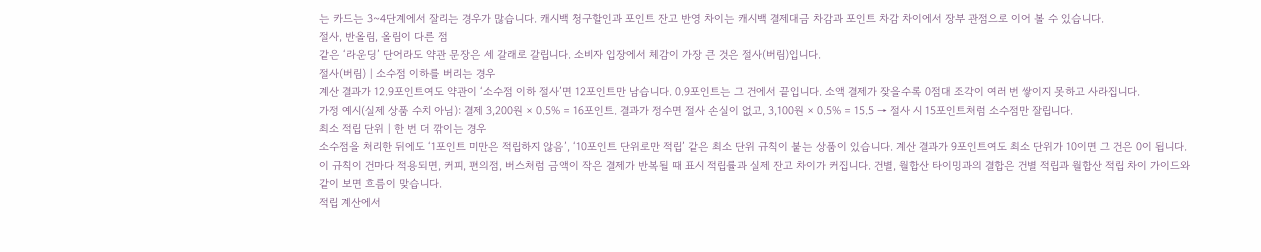는 카드는 3~4단계에서 잘리는 경우가 많습니다. 캐시백 청구할인과 포인트 잔고 반영 차이는 캐시백 결제대금 차감과 포인트 차감 차이에서 장부 관점으로 이어 볼 수 있습니다.
절사, 반올림, 올림이 다른 점
같은 ‘라운딩’ 단어라도 약관 문장은 세 갈래로 갈립니다. 소비자 입장에서 체감이 가장 큰 것은 절사(버림)입니다.
절사(버림) | 소수점 이하를 버리는 경우
계산 결과가 12.9포인트여도 약관이 ‘소수점 이하 절사’면 12포인트만 남습니다. 0.9포인트는 그 건에서 끝입니다. 소액 결제가 잦을수록 0점대 조각이 여러 번 쌓이지 못하고 사라집니다.
가정 예시(실제 상품 수치 아님): 결제 3,200원 × 0.5% = 16포인트. 결과가 정수면 절사 손실이 없고, 3,100원 × 0.5% = 15.5 → 절사 시 15포인트처럼 소수점만 잘립니다.
최소 적립 단위 | 한 번 더 깎이는 경우
소수점을 처리한 뒤에도 ‘1포인트 미만은 적립하지 않음’, ‘10포인트 단위로만 적립’ 같은 최소 단위 규칙이 붙는 상품이 있습니다. 계산 결과가 9포인트여도 최소 단위가 10이면 그 건은 0이 됩니다.
이 규칙이 건마다 적용되면, 커피, 편의점, 버스처럼 금액이 작은 결제가 반복될 때 표시 적립률과 실제 잔고 차이가 커집니다. 건별, 월합산 타이밍과의 결합은 건별 적립과 월합산 적립 차이 가이드와 같이 보면 흐름이 맞습니다.
적립 계산에서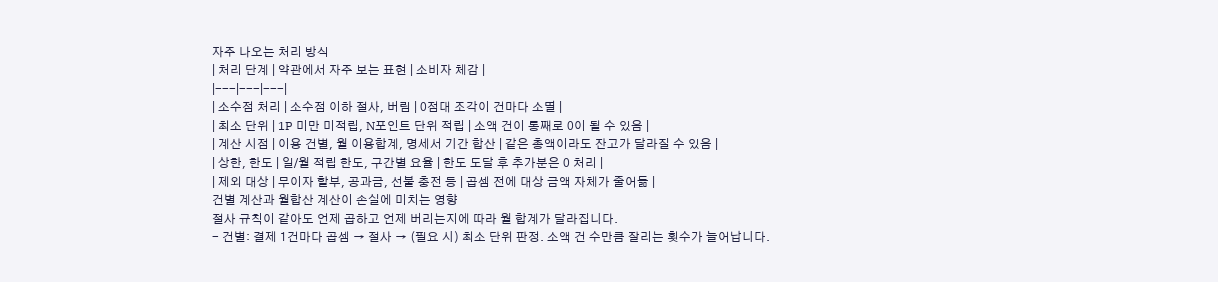자주 나오는 처리 방식
| 처리 단계 | 약관에서 자주 보는 표현 | 소비자 체감 |
|---|---|---|
| 소수점 처리 | 소수점 이하 절사, 버림 | 0점대 조각이 건마다 소멸 |
| 최소 단위 | 1P 미만 미적립, N포인트 단위 적립 | 소액 건이 통째로 0이 될 수 있음 |
| 계산 시점 | 이용 건별, 월 이용합계, 명세서 기간 합산 | 같은 총액이라도 잔고가 달라질 수 있음 |
| 상한, 한도 | 일/월 적립 한도, 구간별 요율 | 한도 도달 후 추가분은 0 처리 |
| 제외 대상 | 무이자 할부, 공과금, 선불 충전 등 | 곱셈 전에 대상 금액 자체가 줄어듦 |
건별 계산과 월합산 계산이 손실에 미치는 영향
절사 규칙이 같아도 언제 곱하고 언제 버리는지에 따라 월 합계가 달라집니다.
- 건별: 결제 1건마다 곱셈 → 절사 → (필요 시) 최소 단위 판정. 소액 건 수만큼 잘리는 횟수가 늘어납니다.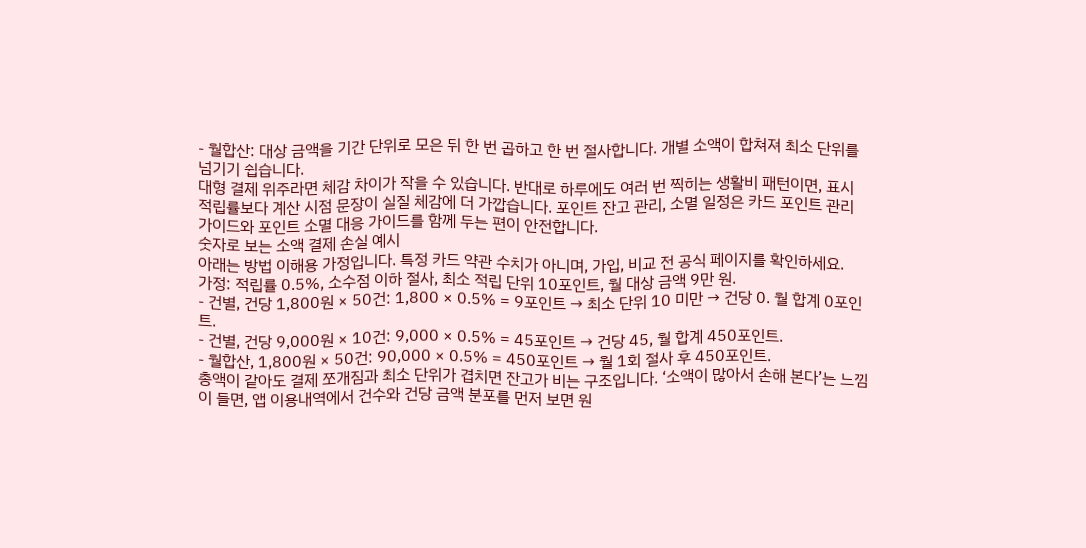- 월합산: 대상 금액을 기간 단위로 모은 뒤 한 번 곱하고 한 번 절사합니다. 개별 소액이 합쳐져 최소 단위를 넘기기 쉽습니다.
대형 결제 위주라면 체감 차이가 작을 수 있습니다. 반대로 하루에도 여러 번 찍히는 생활비 패턴이면, 표시 적립률보다 계산 시점 문장이 실질 체감에 더 가깝습니다. 포인트 잔고 관리, 소멸 일정은 카드 포인트 관리 가이드와 포인트 소멸 대응 가이드를 함께 두는 편이 안전합니다.
숫자로 보는 소액 결제 손실 예시
아래는 방법 이해용 가정입니다. 특정 카드 약관 수치가 아니며, 가입, 비교 전 공식 페이지를 확인하세요.
가정: 적립률 0.5%, 소수점 이하 절사, 최소 적립 단위 10포인트, 월 대상 금액 9만 원.
- 건별, 건당 1,800원 × 50건: 1,800 × 0.5% = 9포인트 → 최소 단위 10 미만 → 건당 0. 월 합계 0포인트.
- 건별, 건당 9,000원 × 10건: 9,000 × 0.5% = 45포인트 → 건당 45, 월 합계 450포인트.
- 월합산, 1,800원 × 50건: 90,000 × 0.5% = 450포인트 → 월 1회 절사 후 450포인트.
총액이 같아도 결제 쪼개짐과 최소 단위가 겹치면 잔고가 비는 구조입니다. ‘소액이 많아서 손해 본다’는 느낌이 들면, 앱 이용내역에서 건수와 건당 금액 분포를 먼저 보면 원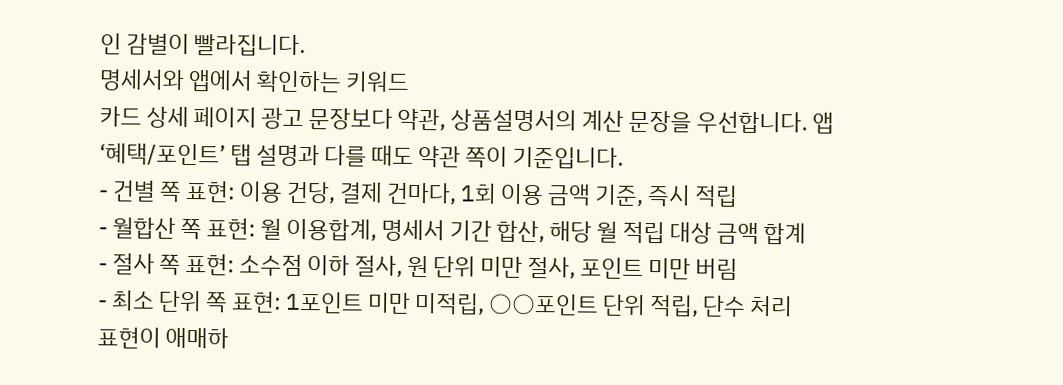인 감별이 빨라집니다.
명세서와 앱에서 확인하는 키워드
카드 상세 페이지 광고 문장보다 약관, 상품설명서의 계산 문장을 우선합니다. 앱 ‘혜택/포인트’ 탭 설명과 다를 때도 약관 쪽이 기준입니다.
- 건별 쪽 표현: 이용 건당, 결제 건마다, 1회 이용 금액 기준, 즉시 적립
- 월합산 쪽 표현: 월 이용합계, 명세서 기간 합산, 해당 월 적립 대상 금액 합계
- 절사 쪽 표현: 소수점 이하 절사, 원 단위 미만 절사, 포인트 미만 버림
- 최소 단위 쪽 표현: 1포인트 미만 미적립, ○○포인트 단위 적립, 단수 처리
표현이 애매하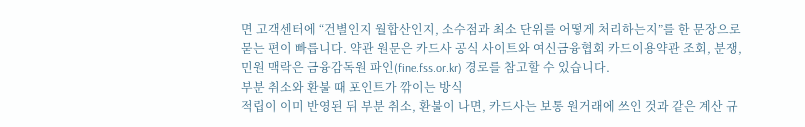면 고객센터에 “건별인지 월합산인지, 소수점과 최소 단위를 어떻게 처리하는지”를 한 문장으로 묻는 편이 빠릅니다. 약관 원문은 카드사 공식 사이트와 여신금융협회 카드이용약관 조회, 분쟁, 민원 맥락은 금융감독원 파인(fine.fss.or.kr) 경로를 참고할 수 있습니다.
부분 취소와 환불 때 포인트가 깎이는 방식
적립이 이미 반영된 뒤 부분 취소, 환불이 나면, 카드사는 보통 원거래에 쓰인 것과 같은 계산 규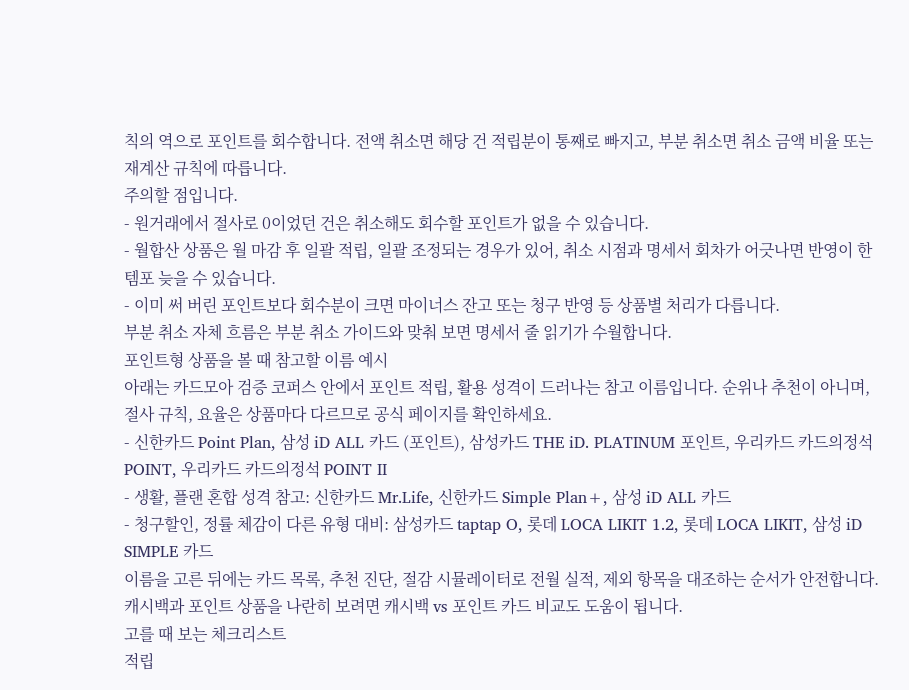칙의 역으로 포인트를 회수합니다. 전액 취소면 해당 건 적립분이 통째로 빠지고, 부분 취소면 취소 금액 비율 또는 재계산 규칙에 따릅니다.
주의할 점입니다.
- 원거래에서 절사로 0이었던 건은 취소해도 회수할 포인트가 없을 수 있습니다.
- 월합산 상품은 월 마감 후 일괄 적립, 일괄 조정되는 경우가 있어, 취소 시점과 명세서 회차가 어긋나면 반영이 한 템포 늦을 수 있습니다.
- 이미 써 버린 포인트보다 회수분이 크면 마이너스 잔고 또는 청구 반영 등 상품별 처리가 다릅니다.
부분 취소 자체 흐름은 부분 취소 가이드와 맞춰 보면 명세서 줄 읽기가 수월합니다.
포인트형 상품을 볼 때 참고할 이름 예시
아래는 카드모아 검증 코퍼스 안에서 포인트 적립, 활용 성격이 드러나는 참고 이름입니다. 순위나 추천이 아니며, 절사 규칙, 요율은 상품마다 다르므로 공식 페이지를 확인하세요.
- 신한카드 Point Plan, 삼성 iD ALL 카드 (포인트), 삼성카드 THE iD. PLATINUM 포인트, 우리카드 카드의정석 POINT, 우리카드 카드의정석 POINT II
- 생활, 플랜 혼합 성격 참고: 신한카드 Mr.Life, 신한카드 Simple Plan+, 삼성 iD ALL 카드
- 청구할인, 정률 체감이 다른 유형 대비: 삼성카드 taptap O, 롯데 LOCA LIKIT 1.2, 롯데 LOCA LIKIT, 삼성 iD SIMPLE 카드
이름을 고른 뒤에는 카드 목록, 추천 진단, 절감 시뮬레이터로 전월 실적, 제외 항목을 대조하는 순서가 안전합니다. 캐시백과 포인트 상품을 나란히 보려면 캐시백 vs 포인트 카드 비교도 도움이 됩니다.
고를 때 보는 체크리스트
적립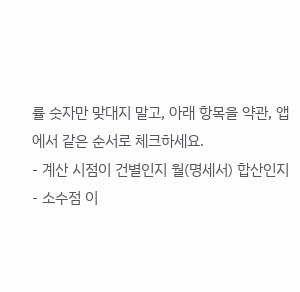률 숫자만 맞대지 말고, 아래 항목을 약관, 앱에서 같은 순서로 체크하세요.
- 계산 시점이 건별인지 월(명세서) 합산인지
- 소수점 이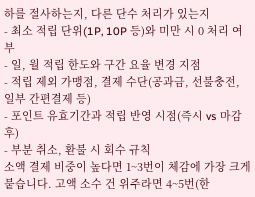하를 절사하는지, 다른 단수 처리가 있는지
- 최소 적립 단위(1P, 10P 등)와 미만 시 0 처리 여부
- 일, 월 적립 한도와 구간 요율 변경 지점
- 적립 제외 가맹점, 결제 수단(공과금, 선불충전, 일부 간편결제 등)
- 포인트 유효기간과 적립 반영 시점(즉시 vs 마감 후)
- 부분 취소, 환불 시 회수 규칙
소액 결제 비중이 높다면 1~3번이 체감에 가장 크게 붙습니다. 고액 소수 건 위주라면 4~5번(한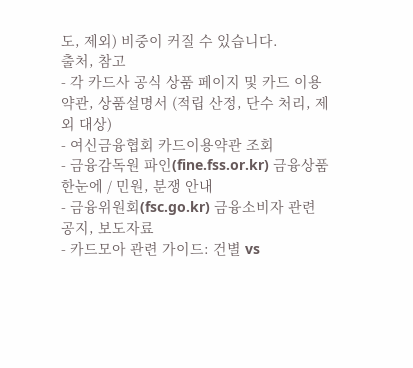도, 제외) 비중이 커질 수 있습니다.
출처, 참고
- 각 카드사 공식 상품 페이지 및 카드 이용약관, 상품설명서 (적립 산정, 단수 처리, 제외 대상)
- 여신금융협회 카드이용약관 조회
- 금융감독원 파인(fine.fss.or.kr) 금융상품 한눈에 / 민원, 분쟁 안내
- 금융위원회(fsc.go.kr) 금융소비자 관련 공지, 보도자료
- 카드모아 관련 가이드: 건별 vs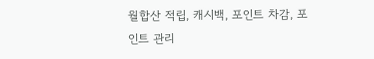월합산 적립, 캐시백, 포인트 차감, 포인트 관리